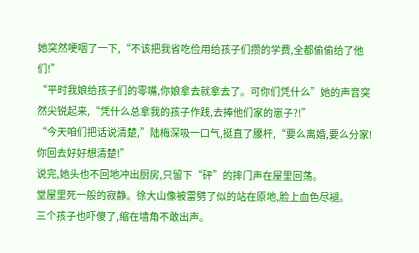她突然哽咽了一下,“不该把我省吃俭用给孩子们攒的学费,全都偷偷给了他们!”
“平时我娘给孩子们的零嘴,你娘拿去就拿去了。可你们凭什么”她的声音突然尖锐起来,“凭什么总拿我的孩子作践,去捧他们家的崽子?!”
“今天咱们把话说清楚,”陆梅深吸一口气,挺直了腰杆,“要么离婚,要么分家!你回去好好想清楚!”
说完,她头也不回地冲出厨房,只留下“砰”的摔门声在屋里回荡。
堂屋里死一般的寂静。徐大山像被雷劈了似的站在原地,脸上血色尽褪。
三个孩子也吓傻了,缩在墙角不敢出声。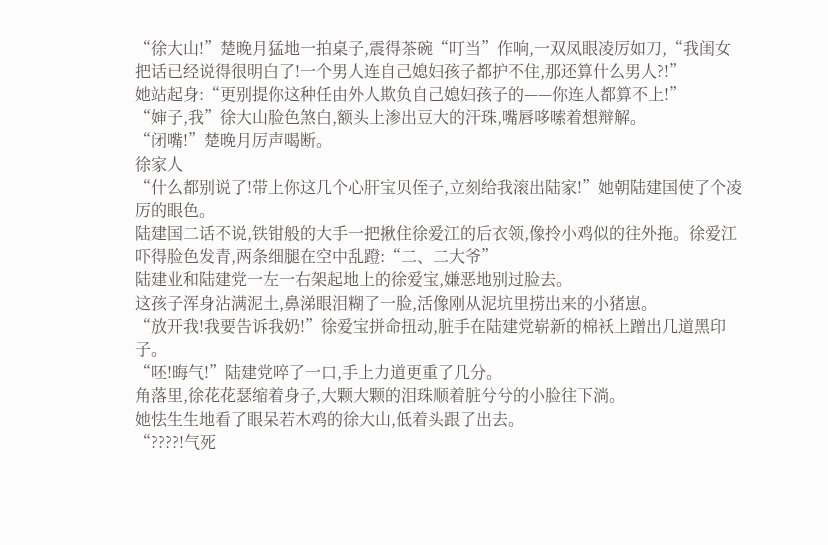“徐大山!”楚晚月猛地一拍桌子,震得茶碗“叮当”作响,一双凤眼凌厉如刀,“我闺女把话已经说得很明白了!一个男人连自己媳妇孩子都护不住,那还算什么男人?!”
她站起身:“更别提你这种任由外人欺负自己媳妇孩子的——你连人都算不上!”
“婶子,我”徐大山脸色煞白,额头上渗出豆大的汗珠,嘴唇哆嗦着想辩解。
“闭嘴!”楚晚月厉声喝断。
徐家人
“什么都别说了!带上你这几个心肝宝贝侄子,立刻给我滚出陆家!”她朝陆建国使了个凌厉的眼色。
陆建国二话不说,铁钳般的大手一把揪住徐爱江的后衣领,像拎小鸡似的往外拖。徐爱江吓得脸色发青,两条细腿在空中乱蹬:“二、二大爷”
陆建业和陆建党一左一右架起地上的徐爱宝,嫌恶地别过脸去。
这孩子浑身沾满泥土,鼻涕眼泪糊了一脸,活像刚从泥坑里捞出来的小猪崽。
“放开我!我要告诉我奶!”徐爱宝拼命扭动,脏手在陆建党崭新的棉袄上蹭出几道黑印子。
“呸!晦气!”陆建党啐了一口,手上力道更重了几分。
角落里,徐花花瑟缩着身子,大颗大颗的泪珠顺着脏兮兮的小脸往下淌。
她怯生生地看了眼呆若木鸡的徐大山,低着头跟了出去。
“????!气死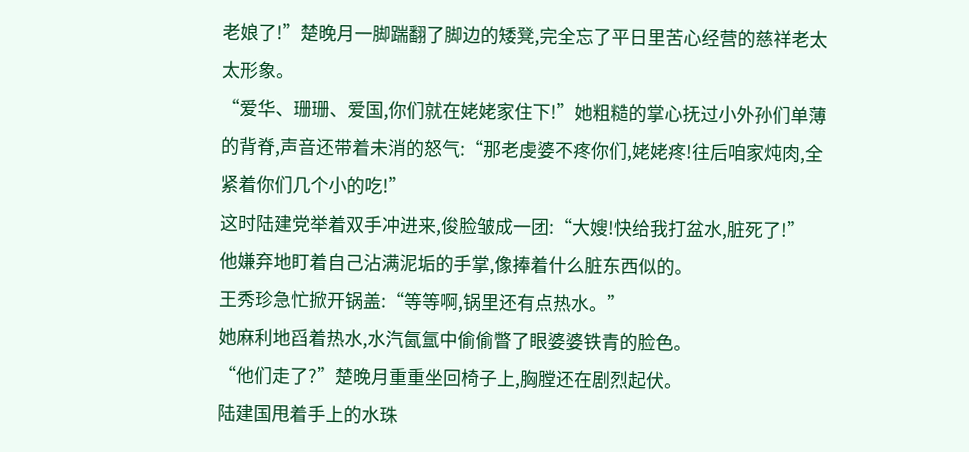老娘了!”楚晚月一脚踹翻了脚边的矮凳,完全忘了平日里苦心经营的慈祥老太太形象。
“爱华、珊珊、爱国,你们就在姥姥家住下!”她粗糙的掌心抚过小外孙们单薄的背脊,声音还带着未消的怒气:“那老虔婆不疼你们,姥姥疼!往后咱家炖肉,全紧着你们几个小的吃!”
这时陆建党举着双手冲进来,俊脸皱成一团:“大嫂!快给我打盆水,脏死了!”
他嫌弃地盯着自己沾满泥垢的手掌,像捧着什么脏东西似的。
王秀珍急忙掀开锅盖:“等等啊,锅里还有点热水。”
她麻利地舀着热水,水汽氤氲中偷偷瞥了眼婆婆铁青的脸色。
“他们走了?”楚晚月重重坐回椅子上,胸膛还在剧烈起伏。
陆建国甩着手上的水珠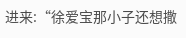进来:“徐爱宝那小子还想撒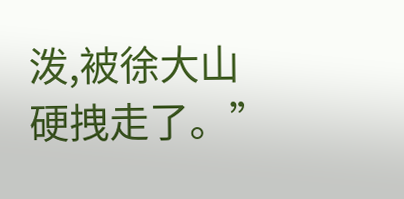泼,被徐大山硬拽走了。”